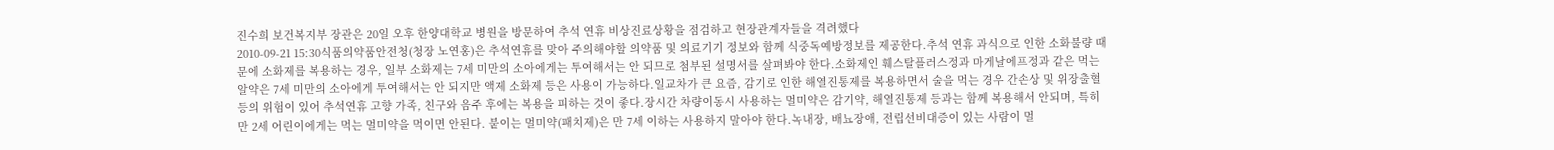진수희 보건복지부 장관은 20일 오후 한양대학교 병원을 방문하여 추석 연휴 비상진료상황을 점검하고 현장관계자들을 격려했다
2010-09-21 15:30식품의약품안전청(청장 노연홍)은 추석연휴를 맞아 주의해야할 의약품 및 의료기기 정보와 함께 식중독예방정보를 제공한다.추석 연휴 과식으로 인한 소화불량 때문에 소화제를 복용하는 경우, 일부 소화제는 7세 미만의 소아에게는 투여해서는 안 되므로 첨부된 설명서를 살펴봐야 한다.소화제인 훼스탈플러스정과 마게날에프정과 같은 먹는 알약은 7세 미만의 소아에게 투여해서는 안 되지만 액제 소화제 등은 사용이 가능하다.일교차가 큰 요즘, 감기로 인한 해열진통제를 복용하면서 술을 먹는 경우 간손상 및 위장출혈 등의 위험이 있어 추석연휴 고향 가족, 친구와 음주 후에는 복용을 피하는 것이 좋다.장시간 차량이동시 사용하는 멀미약은 감기약, 해열진통제 등과는 함께 복용해서 안되며, 특히 만 2세 어린이에게는 먹는 멀미약을 먹이면 안된다. 붙이는 멀미약(패치제)은 만 7세 이하는 사용하지 말아야 한다.녹내장, 배뇨장애, 전립선비대증이 있는 사람이 멀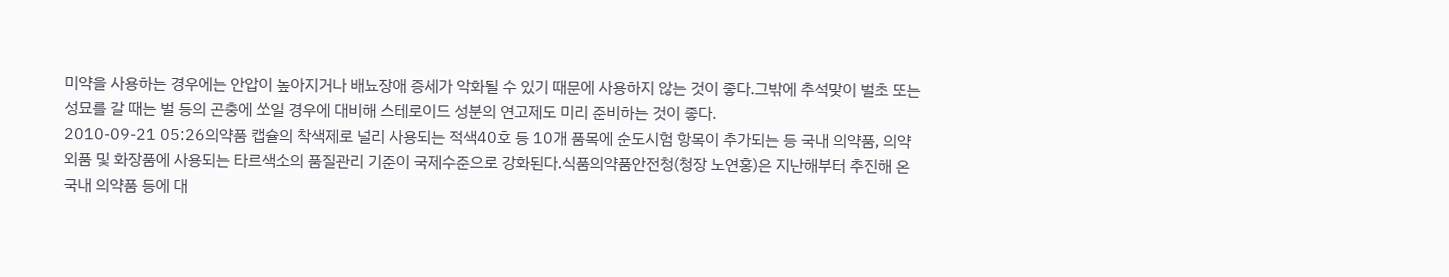미약을 사용하는 경우에는 안압이 높아지거나 배뇨장애 증세가 악화될 수 있기 때문에 사용하지 않는 것이 좋다.그밖에 추석맞이 벌초 또는 성묘를 갈 때는 벌 등의 곤충에 쏘일 경우에 대비해 스테로이드 성분의 연고제도 미리 준비하는 것이 좋다.
2010-09-21 05:26의약품 캡슐의 착색제로 널리 사용되는 적색40호 등 10개 품목에 순도시험 항목이 추가되는 등 국내 의약품, 의약외품 및 화장품에 사용되는 타르색소의 품질관리 기준이 국제수준으로 강화된다.식품의약품안전청(청장 노연홍)은 지난해부터 추진해 온 국내 의약품 등에 대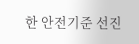한 안전기준 선진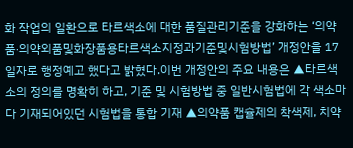화 작업의 일환으로 타르색소에 대한 품질관리기준을 강화하는 ‘의약품⋅의약외품및화장품용타르색소지정과기준및시험방법’ 개정안을 17일자로 행정예고 했다고 밝혔다.이번 개정안의 주요 내용은 ▲타르색소의 정의를 명확히 하고, 기준 및 시험방법 중 일반시험법에 각 색소마다 기재되어있던 시험법을 통합 기재 ▲의약품 캡슐제의 착색제, 치약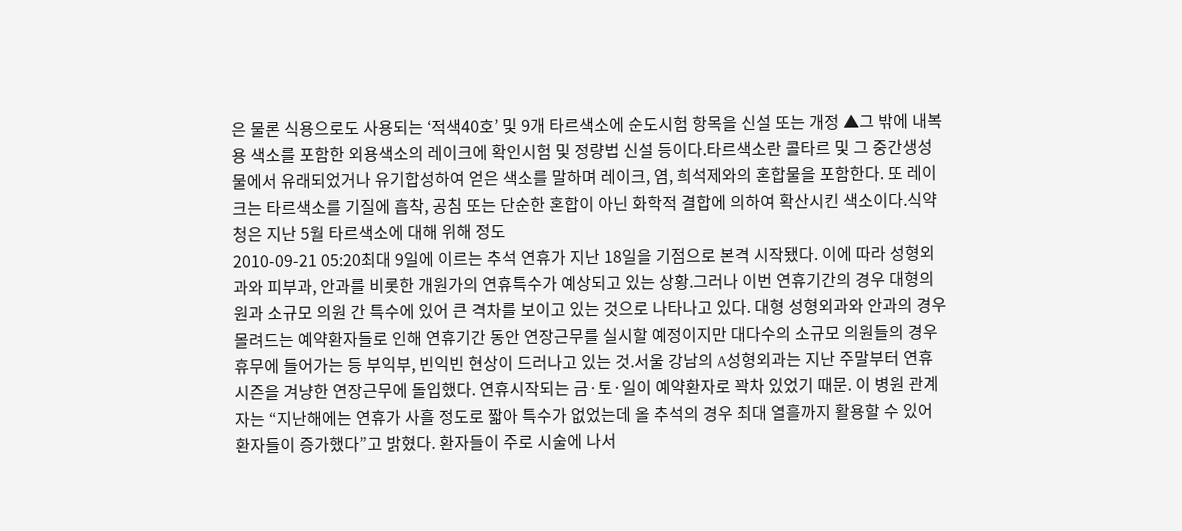은 물론 식용으로도 사용되는 ‘적색40호’ 및 9개 타르색소에 순도시험 항목을 신설 또는 개정 ▲그 밖에 내복용 색소를 포함한 외용색소의 레이크에 확인시험 및 정량법 신설 등이다.타르색소란 콜타르 및 그 중간생성물에서 유래되었거나 유기합성하여 얻은 색소를 말하며 레이크, 염, 희석제와의 혼합물을 포함한다. 또 레이크는 타르색소를 기질에 흡착, 공침 또는 단순한 혼합이 아닌 화학적 결합에 의하여 확산시킨 색소이다.식약청은 지난 5월 타르색소에 대해 위해 정도
2010-09-21 05:20최대 9일에 이르는 추석 연휴가 지난 18일을 기점으로 본격 시작됐다. 이에 따라 성형외과와 피부과, 안과를 비롯한 개원가의 연휴특수가 예상되고 있는 상황.그러나 이번 연휴기간의 경우 대형의원과 소규모 의원 간 특수에 있어 큰 격차를 보이고 있는 것으로 나타나고 있다. 대형 성형외과와 안과의 경우 몰려드는 예약환자들로 인해 연휴기간 동안 연장근무를 실시할 예정이지만 대다수의 소규모 의원들의 경우 휴무에 들어가는 등 부익부, 빈익빈 현상이 드러나고 있는 것.서울 강남의 A성형외과는 지난 주말부터 연휴 시즌을 겨냥한 연장근무에 돌입했다. 연휴시작되는 금·토·일이 예약환자로 꽉차 있었기 때문. 이 병원 관계자는 “지난해에는 연휴가 사흘 정도로 짧아 특수가 없었는데 올 추석의 경우 최대 열흘까지 활용할 수 있어 환자들이 증가했다”고 밝혔다. 환자들이 주로 시술에 나서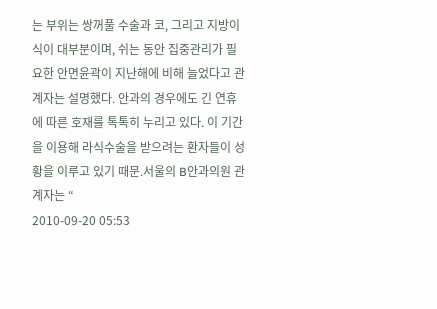는 부위는 쌍꺼풀 수술과 코, 그리고 지방이식이 대부분이며, 쉬는 동안 집중관리가 필요한 안면윤곽이 지난해에 비해 늘었다고 관계자는 설명했다. 안과의 경우에도 긴 연휴에 따른 호재를 톡톡히 누리고 있다. 이 기간을 이용해 라식수술을 받으려는 환자들이 성황을 이루고 있기 때문.서울의 B안과의원 관계자는 “
2010-09-20 05:53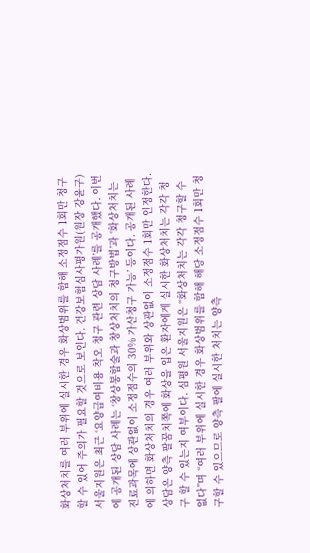화상처치를 여러 부위에 실시한 경우 화상범위를 합해 소정점수 1회만 청구할 수 있어 주의가 필요할 것으로 보인다. 건강보험심사평가원(원장 강윤구) 서울지원은 최근 ‘요양급여비용 착오 청구 관련 상담 사례’를 공개했다. 이번에 공개된 상담 사례는 ‘창상봉합술과 창상처치의 청구방법’과 ‘화상처치는 진료과목에 상관없이 소정점수의 30% 가산청구 가능’ 등이다. 공개된 사례에 의하면 화상처치의 경우 여러 부위와 상관없이 소정점수 1회만 인정한다. 상담은 양측 팔꿈치쪽에 화상을 입은 환자에게 실시한 화상처치는 각각 청구 할 수 있는지 여부이다. 심평원 서울지원은 “화상처치는 각각 청구할 수 없다”며 “여러 부위에 실시한 경우 화상범위를 합해 해당 소정점수 1회만 청구할 수 있으므로 양측 팔에 실시한 처치는 양측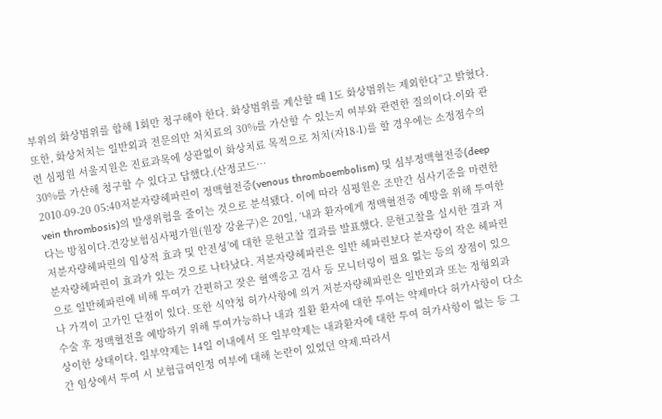부위의 화상범위를 합해 1회만 청구해야 한다. 화상범위를 계산할 때 1도 화상범위는 제외한다”고 밝혔다. 또한, 화상처치는 일반외과 전문의만 처치료의 30%를 가산할 수 있는지 여부와 관련한 질의이다.이와 관련 심평원 서울지원은 진료과목에 상관없이 화상치료 목적으로 처치(자18-1)를 할 경우에는 소정점수의 30%를 가산해 청구할 수 있다고 답했다.(산정코드…
2010-09-20 05:40저분자량헤파린이 정맥혈전증(venous thromboembolism) 및 심부정맥혈전증(deep vein thrombosis)의 발생위험을 줄이는 것으로 분석됐다. 이에 따라 심평원은 조만간 심사기준을 마련한다는 방침이다.건강보험심사평가원(원장 강윤구)은 20일, ‘내과 환자에게 정맥혈전증 예방을 위해 투여한 저분자량헤파린의 임상적 효과 및 안전성’에 대한 문헌고찰 결과를 발표했다. 문헌고찰을 실시한 결과 저분자량헤파린이 효과가 있는 것으로 나타났다. 저분자량헤파린은 일반 헤파린보다 분자량이 작은 헤파린으로 일반헤파린에 비해 투여가 간편하고 잦은 혈액응고 검사 등 모니터링이 필요 없는 등의 장점이 있으나 가격이 고가인 단점이 있다. 또한 식약청 허가사항에 의거 저분자량헤파린은 일반외과 또는 정형외과 수술 후 정맥혈전을 예방하기 위해 투여가능하나 내과 질환 환자에 대한 투여는 약제마다 허가사항이 다소 상이한 상태이다. 일부약제는 14일 이내에서 또 일부약제는 내과환자에 대한 투여 허가사항이 없는 등 그간 임상에서 투여 시 보험급여인정 여부에 대해 논란이 있었던 약제.따라서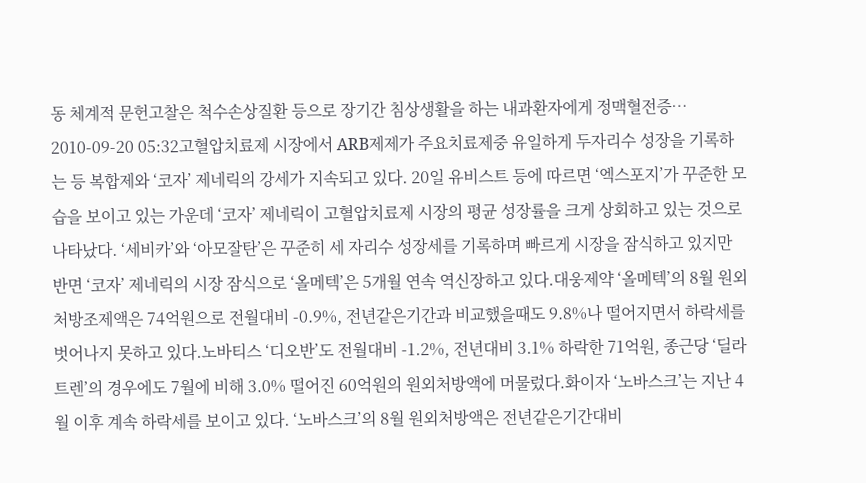동 체계적 문헌고찰은 척수손상질환 등으로 장기간 침상생활을 하는 내과환자에게 정맥혈전증…
2010-09-20 05:32고혈압치료제 시장에서 ARB제제가 주요치료제중 유일하게 두자리수 성장을 기록하는 등 복합제와 ‘코자’ 제네릭의 강세가 지속되고 있다. 20일 유비스트 등에 따르면 ‘엑스포지’가 꾸준한 모습을 보이고 있는 가운데 ‘코자’ 제네릭이 고혈압치료제 시장의 평균 성장률을 크게 상회하고 있는 것으로 나타났다. ‘세비카’와 ‘아모잘탄’은 꾸준히 세 자리수 성장세를 기록하며 빠르게 시장을 잠식하고 있지만 반면 ‘코자’ 제네릭의 시장 잠식으로 ‘올메텍’은 5개월 연속 역신장하고 있다.대웅제약 ‘올메텍’의 8월 원외처방조제액은 74억원으로 전월대비 -0.9%, 전년같은기간과 비교했을때도 9.8%나 떨어지면서 하락세를 벗어나지 못하고 있다.노바티스 ‘디오반’도 전월대비 -1.2%, 전년대비 3.1% 하락한 71억원, 종근당 ‘딜라트렌’의 경우에도 7월에 비해 3.0% 떨어진 60억원의 원외처방액에 머물렀다.화이자 ‘노바스크’는 지난 4월 이후 계속 하락세를 보이고 있다. ‘노바스크’의 8월 원외처방액은 전년같은기간대비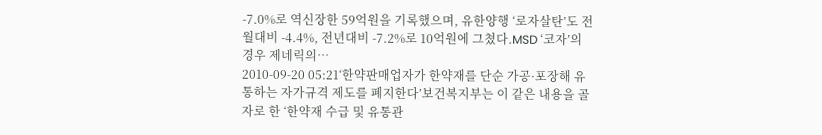-7.0%로 역신장한 59억원을 기록했으며, 유한양행 ‘로자살탄’도 전월대비 -4.4%, 전년대비 -7.2%로 10억원에 그쳤다.MSD ‘코자’의 경우 제네릭의…
2010-09-20 05:21‘한약판매업자가 한약재를 단순 가공·포장해 유통하는 자가규격 제도를 폐지한다’보건복지부는 이 같은 내용을 골자로 한 ‘한약재 수급 및 유통관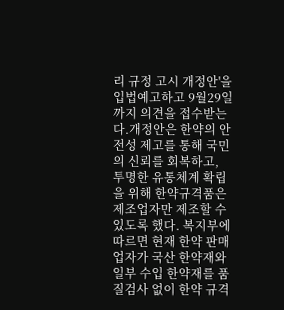리 규정 고시 개정안'을 입법예고하고 9월29일까지 의견을 접수받는다.개정안은 한약의 안전성 제고를 통해 국민의 신뢰를 회복하고, 투명한 유통체계 확립을 위해 한약규격품은 제조업자만 제조할 수 있도록 했다. 복지부에 따르면 현재 한약 판매업자가 국산 한약재와 일부 수입 한약재를 품질검사 없이 한약 규격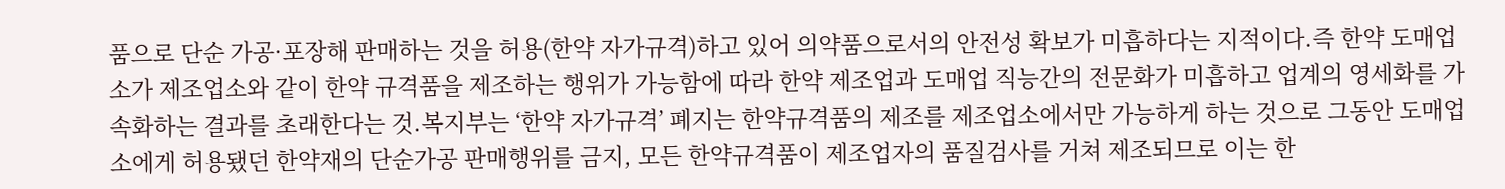품으로 단순 가공·포장해 판매하는 것을 허용(한약 자가규격)하고 있어 의약품으로서의 안전성 확보가 미흡하다는 지적이다.즉 한약 도매업소가 제조업소와 같이 한약 규격품을 제조하는 행위가 가능함에 따라 한약 제조업과 도매업 직능간의 전문화가 미흡하고 업계의 영세화를 가속화하는 결과를 초래한다는 것.복지부는 ‘한약 자가규격’ 폐지는 한약규격품의 제조를 제조업소에서만 가능하게 하는 것으로 그동안 도매업소에게 허용됐던 한약재의 단순가공 판매행위를 금지, 모든 한약규격품이 제조업자의 품질검사를 거쳐 제조되므로 이는 한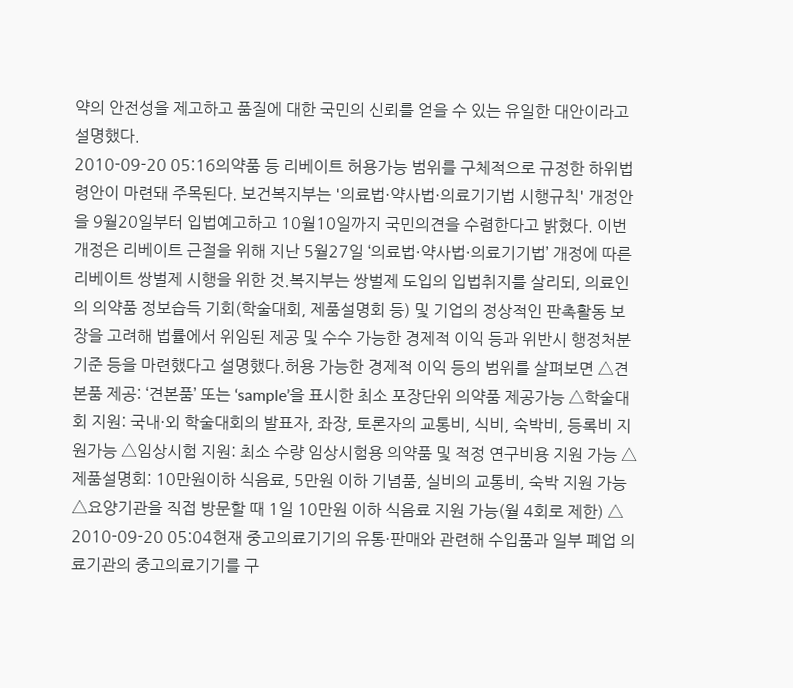약의 안전성을 제고하고 품질에 대한 국민의 신뢰를 얻을 수 있는 유일한 대안이라고 설명했다.
2010-09-20 05:16의약품 등 리베이트 허용가능 범위를 구체적으로 규정한 하위법령안이 마련돼 주목된다. 보건복지부는 '의료법·약사법·의료기기법 시행규칙' 개정안을 9월20일부터 입법예고하고 10월10일까지 국민의견을 수렴한다고 밝혔다. 이번 개정은 리베이트 근절을 위해 지난 5월27일 ‘의료법·약사법·의료기기법’ 개정에 따른 리베이트 쌍벌제 시행을 위한 것.복지부는 쌍벌제 도입의 입법취지를 살리되, 의료인의 의약품 정보습득 기회(학술대회, 제품설명회 등) 및 기업의 정상적인 판촉활동 보장을 고려해 법률에서 위임된 제공 및 수수 가능한 경제적 이익 등과 위반시 행정처분 기준 등을 마련했다고 설명했다.허용 가능한 경제적 이익 등의 범위를 살펴보면 △견본품 제공: ‘견본품’ 또는 ‘sample’을 표시한 최소 포장단위 의약품 제공가능 △학술대회 지원: 국내·외 학술대회의 발표자, 좌장, 토론자의 교통비, 식비, 숙박비, 등록비 지원가능 △임상시험 지원: 최소 수량 임상시험용 의약품 및 적정 연구비용 지원 가능 △제품설명회: 10만원이하 식음료, 5만원 이하 기념품, 실비의 교통비, 숙박 지원 가능 △요양기관을 직접 방문할 때 1일 10만원 이하 식음료 지원 가능(월 4회로 제한) △
2010-09-20 05:04현재 중고의료기기의 유통·판매와 관련해 수입품과 일부 폐업 의료기관의 중고의료기기를 구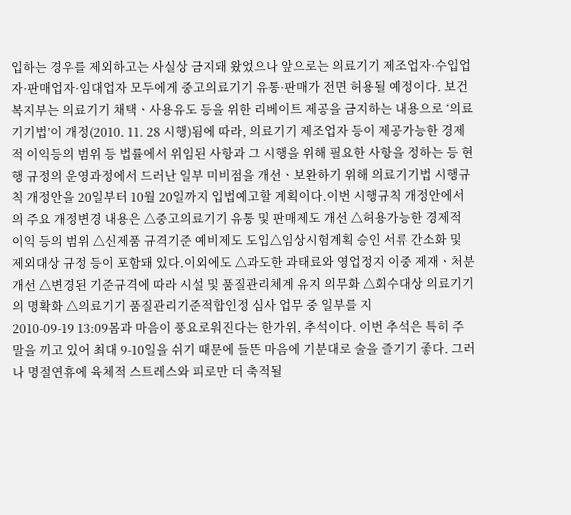입하는 경우를 제외하고는 사실상 금지돼 왔었으나 앞으로는 의료기기 제조업자·수입업자·판매업자·임대업자 모두에게 중고의료기기 유통·판매가 전면 허용될 예정이다. 보건복지부는 의료기기 채택ㆍ사용유도 등을 위한 리베이트 제공을 금지하는 내용으로 ‘의료기기법’이 개정(2010. 11. 28 시행)됨에 따라, 의료기기 제조업자 등이 제공가능한 경제적 이익등의 범위 등 법률에서 위임된 사항과 그 시행을 위해 필요한 사항을 정하는 등 현행 규정의 운영과정에서 드러난 일부 미비점을 개선ㆍ보완하기 위해 의료기기법 시행규칙 개정안을 20일부터 10월 20일까지 입법예고할 계획이다.이번 시행규칙 개정안에서의 주요 개정변경 내용은 △중고의료기기 유통 및 판매제도 개선 △허용가능한 경제적 이익 등의 범위 △신제품 규격기준 예비제도 도입△임상시험계획 승인 서류 간소화 및 제외대상 규정 등이 포함돼 있다.이외에도 △과도한 과태료와 영업정지 이중 제재ㆍ처분 개선 △변경된 기준규격에 따라 시설 및 품질관리체계 유지 의무화 △회수대상 의료기기의 명확화 △의료기기 품질관리기준적합인정 심사 업무 중 일부를 지
2010-09-19 13:09몸과 마음이 풍요로워진다는 한가위, 추석이다. 이번 추석은 특히 주말을 끼고 있어 최대 9-10일을 쉬기 때문에 들뜬 마음에 기분대로 술을 즐기기 좋다. 그러나 명절연휴에 육체적 스트레스와 피로만 더 축적될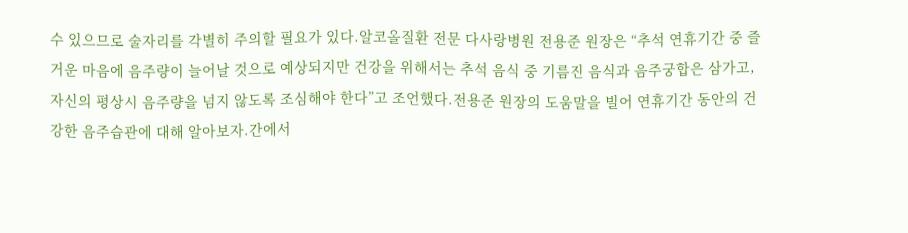수 있으므로 술자리를 각별히 주의할 필요가 있다.알코올질환 전문 다사랑병원 전용준 원장은 “추석 연휴기간 중 즐거운 마음에 음주량이 늘어날 것으로 예상되지만 건강을 위해서는 추석 음식 중 기름진 음식과 음주궁합은 삼가고, 자신의 평상시 음주량을 넘지 않도록 조심해야 한다”고 조언했다.전용준 원장의 도움말을 빌어 연휴기간 동안의 건강한 음주습관에 대해 알아보자.간에서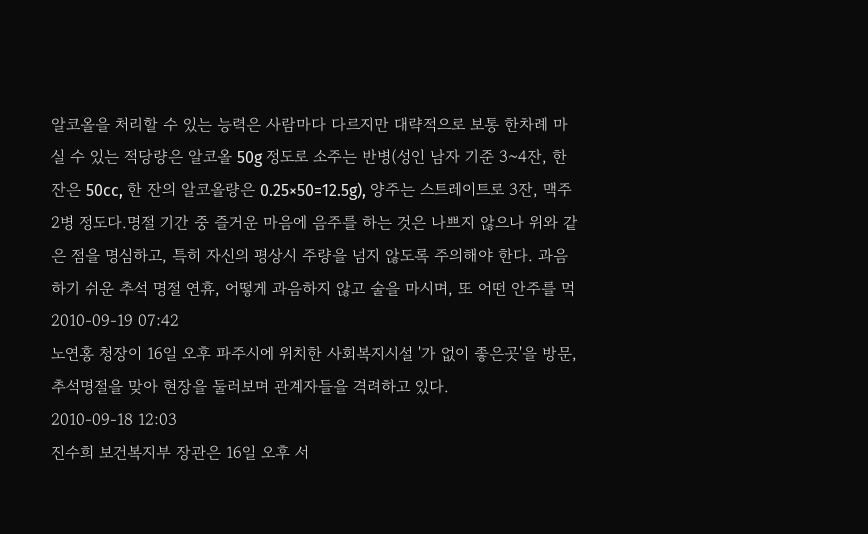알코올을 처리할 수 있는 능력은 사람마다 다르지만 대략적으로 보통 한차례 마실 수 있는 적당량은 알코올 50g 정도로 소주는 반병(성인 남자 기준 3~4잔, 한잔은 50cc, 한 잔의 알코올량은 0.25×50=12.5g), 양주는 스트레이트로 3잔, 맥주 2병 정도다.명절 기간 중 즐거운 마음에 음주를 하는 것은 나쁘지 않으나 위와 같은 점을 명심하고, 특히 자신의 평상시 주량을 넘지 않도록 주의해야 한다. 과음하기 쉬운 추석 명절 연휴, 어떻게 과음하지 않고 술을 마시며, 또 어떤 안주를 먹
2010-09-19 07:42
노연홍 청장이 16일 오후 파주시에 위치한 사회복지시설 '가 없이 좋은곳'을 방문, 추석명절을 맞아 현장을 둘러보며 관계자들을 격려하고 있다.
2010-09-18 12:03
진수희 보건복지부 장관은 16일 오후 서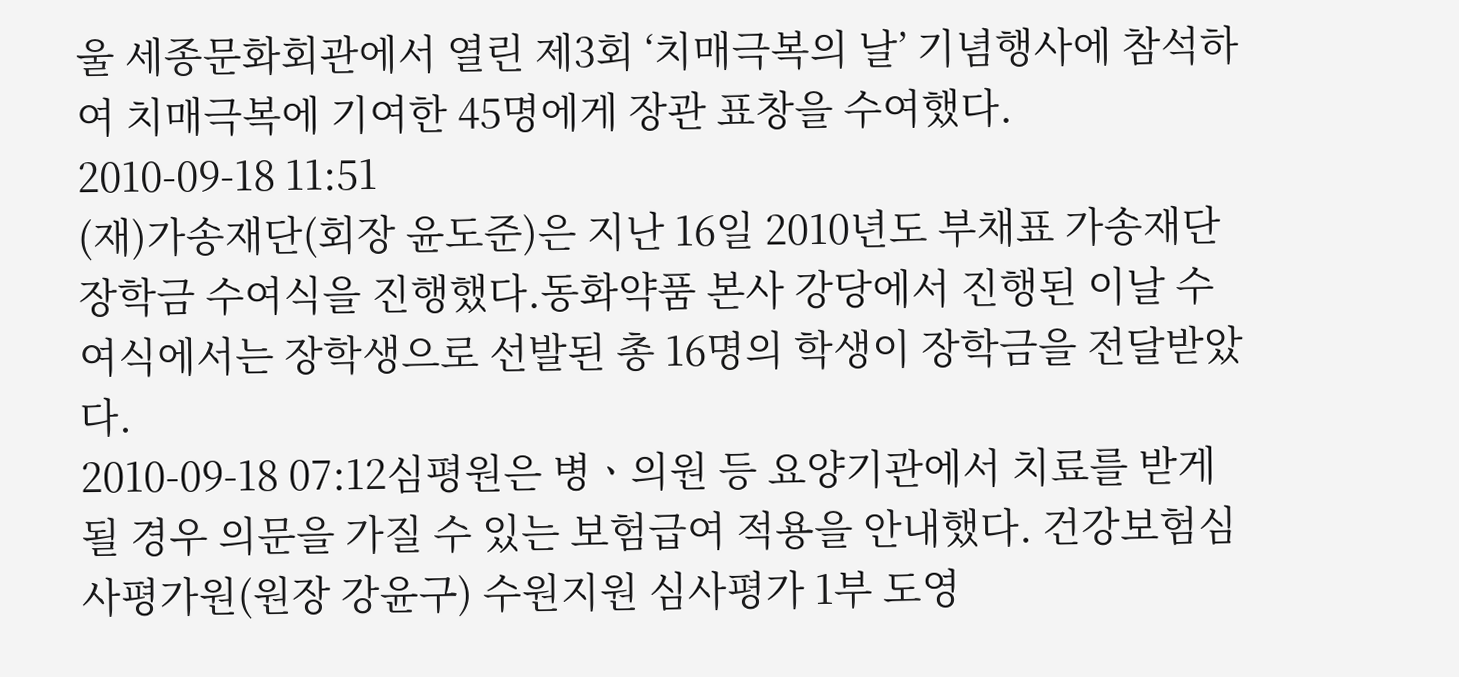울 세종문화회관에서 열린 제3회 ‘치매극복의 날’ 기념행사에 참석하여 치매극복에 기여한 45명에게 장관 표창을 수여했다.
2010-09-18 11:51
(재)가송재단(회장 윤도준)은 지난 16일 2010년도 부채표 가송재단 장학금 수여식을 진행했다.동화약품 본사 강당에서 진행된 이날 수여식에서는 장학생으로 선발된 총 16명의 학생이 장학금을 전달받았다.
2010-09-18 07:12심평원은 병ㆍ의원 등 요양기관에서 치료를 받게될 경우 의문을 가질 수 있는 보험급여 적용을 안내했다. 건강보험심사평가원(원장 강윤구) 수원지원 심사평가 1부 도영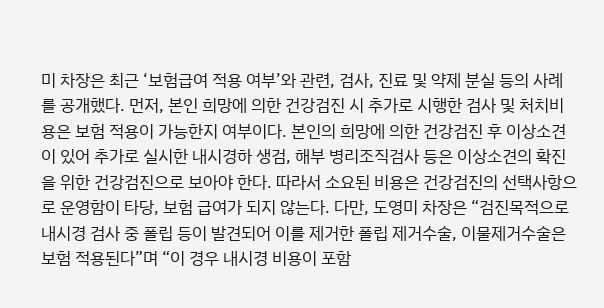미 차장은 최근 ‘보험급여 적용 여부’와 관련, 검사, 진료 및 약제 분실 등의 사례를 공개했다. 먼저, 본인 희망에 의한 건강검진 시 추가로 시행한 검사 및 처치비용은 보험 적용이 가능한지 여부이다. 본인의 희망에 의한 건강검진 후 이상소견이 있어 추가로 실시한 내시경하 생검, 해부 병리조직검사 등은 이상소견의 확진을 위한 건강검진으로 보아야 한다. 따라서 소요된 비용은 건강검진의 선택사항으로 운영함이 타당, 보험 급여가 되지 않는다. 다만, 도영미 차장은 “검진목적으로 내시경 검사 중 폴립 등이 발견되어 이를 제거한 폴립 제거수술, 이물제거수술은 보험 적용된다”며 “이 경우 내시경 비용이 포함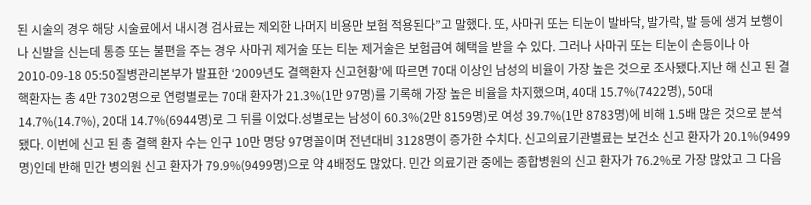된 시술의 경우 해당 시술료에서 내시경 검사료는 제외한 나머지 비용만 보험 적용된다”고 말했다. 또, 사마귀 또는 티눈이 발바닥, 발가락, 발 등에 생겨 보행이나 신발을 신는데 통증 또는 불편을 주는 경우 사마귀 제거술 또는 티눈 제거술은 보험급여 혜택을 받을 수 있다. 그러나 사마귀 또는 티눈이 손등이나 아
2010-09-18 05:50질병관리본부가 발표한 ‘2009년도 결핵환자 신고현황’에 따르면 70대 이상인 남성의 비율이 가장 높은 것으로 조사됐다.지난 해 신고 된 결핵환자는 총 4만 7302명으로 연령별로는 70대 환자가 21.3%(1만 97명)를 기록해 가장 높은 비율을 차지했으며, 40대 15.7%(7422명), 50대 14.7%(14.7%), 20대 14.7%(6944명)로 그 뒤를 이었다.성별로는 남성이 60.3%(2만 8159명)로 여성 39.7%(1만 8783명)에 비해 1.5배 많은 것으로 분석됐다. 이번에 신고 된 총 결핵 환자 수는 인구 10만 명당 97명꼴이며 전년대비 3128명이 증가한 수치다. 신고의료기관별료는 보건소 신고 환자가 20.1%(9499명)인데 반해 민간 병의원 신고 환자가 79.9%(9499명)으로 약 4배정도 많았다. 민간 의료기관 중에는 종합병원의 신고 환자가 76.2%로 가장 많았고 그 다음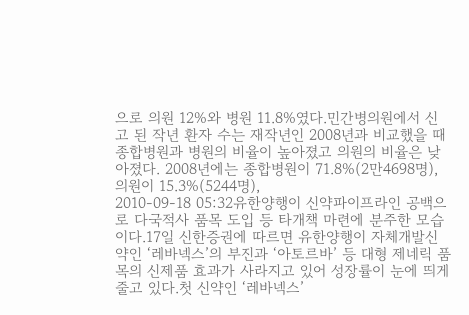으로 의원 12%와 병원 11.8%였다.민간병의원에서 신고 된 작년 환자 수는 재작년인 2008년과 비교했을 때 종합병원과 병원의 비율이 높아졌고 의원의 비율은 낮아졌다. 2008년에는 종합병원이 71.8%(2만4698명), 의원이 15.3%(5244명),
2010-09-18 05:32유한양행이 신약파이프라인 공백으로 다국적사 품목 도입 등 타개책 마련에 분주한 모습이다.17일 신한증권에 따르면 유한양행이 자체개발신약인 ‘레바넥스’의 부진과 ‘아토르바’ 등 대형 제네릭 품목의 신제품 효과가 사라지고 있어 성장률이 눈에 띄게 줄고 있다.첫 신약인 ‘레바넥스’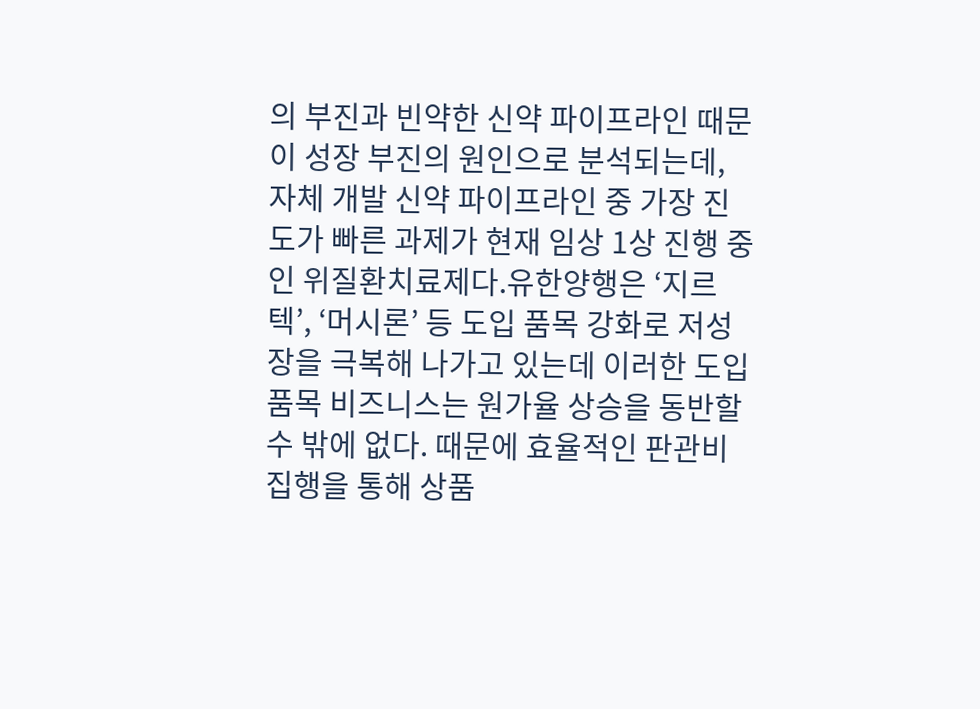의 부진과 빈약한 신약 파이프라인 때문이 성장 부진의 원인으로 분석되는데, 자체 개발 신약 파이프라인 중 가장 진도가 빠른 과제가 현재 임상 1상 진행 중인 위질환치료제다.유한양행은 ‘지르텍’, ‘머시론’ 등 도입 품목 강화로 저성장을 극복해 나가고 있는데 이러한 도입 품목 비즈니스는 원가율 상승을 동반할 수 밖에 없다. 때문에 효율적인 판관비 집행을 통해 상품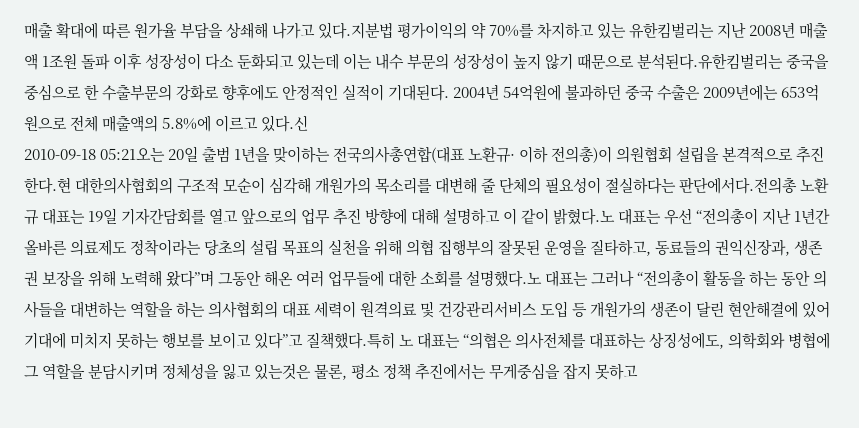매출 확대에 따른 원가율 부담을 상쇄해 나가고 있다.지분법 평가이익의 약 70%를 차지하고 있는 유한킴벌리는 지난 2008년 매출액 1조원 돌파 이후 성장성이 다소 둔화되고 있는데 이는 내수 부문의 성장성이 높지 않기 때문으로 분석된다.유한킴벌리는 중국을 중심으로 한 수출부문의 강화로 향후에도 안정적인 실적이 기대된다. 2004년 54억원에 불과하던 중국 수출은 2009년에는 653억원으로 전체 매출액의 5.8%에 이르고 있다.신
2010-09-18 05:21오는 20일 출범 1년을 맞이하는 전국의사총연합(대표 노환규· 이하 전의총)이 의원협회 설립을 본격적으로 추진한다.현 대한의사협회의 구조적 모순이 심각해 개원가의 목소리를 대변해 줄 단체의 필요성이 절실하다는 판단에서다.전의총 노환규 대표는 19일 기자간담회를 열고 앞으로의 업무 추진 방향에 대해 설명하고 이 같이 밝혔다.노 대표는 우선 “전의총이 지난 1년간 올바른 의료제도 정착이라는 당초의 설립 목표의 실천을 위해 의협 집행부의 잘못된 운영을 질타하고, 동료들의 권익신장과, 생존권 보장을 위해 노력해 왔다”며 그동안 해온 여러 업무들에 대한 소회를 설명했다.노 대표는 그러나 “전의총이 활동을 하는 동안 의사들을 대변하는 역할을 하는 의사협회의 대표 세력이 원격의료 및 건강관리서비스 도입 등 개원가의 생존이 달린 현안해결에 있어 기대에 미치지 못하는 행보를 보이고 있다”고 질책했다.특히 노 대표는 “의협은 의사전체를 대표하는 상징성에도, 의학회와 병협에 그 역할을 분담시키며 정체성을 잃고 있는것은 물론, 평소 정책 추진에서는 무게중심을 잡지 못하고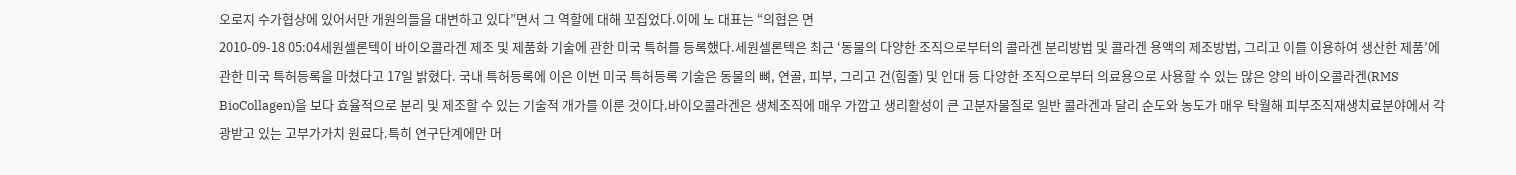오로지 수가협상에 있어서만 개원의들을 대변하고 있다”면서 그 역할에 대해 꼬집었다.이에 노 대표는 “의협은 면
2010-09-18 05:04세원셀론텍이 바이오콜라겐 제조 및 제품화 기술에 관한 미국 특허를 등록했다.세원셀론텍은 최근 ‘동물의 다양한 조직으로부터의 콜라겐 분리방법 및 콜라겐 용액의 제조방법, 그리고 이를 이용하여 생산한 제품’에 관한 미국 특허등록을 마쳤다고 17일 밝혔다. 국내 특허등록에 이은 이번 미국 특허등록 기술은 동물의 뼈, 연골, 피부, 그리고 건(힘줄) 및 인대 등 다양한 조직으로부터 의료용으로 사용할 수 있는 많은 양의 바이오콜라겐(RMS BioCollagen)을 보다 효율적으로 분리 및 제조할 수 있는 기술적 개가를 이룬 것이다.바이오콜라겐은 생체조직에 매우 가깝고 생리활성이 큰 고분자물질로 일반 콜라겐과 달리 순도와 농도가 매우 탁월해 피부조직재생치료분야에서 각광받고 있는 고부가가치 원료다.특히 연구단계에만 머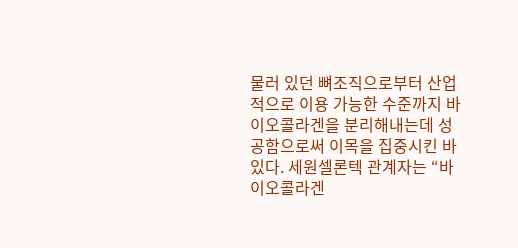물러 있던 뼈조직으로부터 산업적으로 이용 가능한 수준까지 바이오콜라겐을 분리해내는데 성공함으로써 이목을 집중시킨 바 있다. 세원셀론텍 관계자는 “바이오콜라겐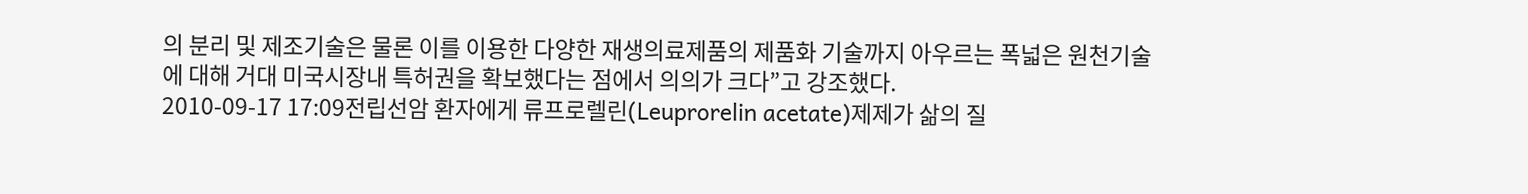의 분리 및 제조기술은 물론 이를 이용한 다양한 재생의료제품의 제품화 기술까지 아우르는 폭넓은 원천기술에 대해 거대 미국시장내 특허권을 확보했다는 점에서 의의가 크다”고 강조했다.
2010-09-17 17:09전립선암 환자에게 류프로렐린(Leuprorelin acetate)제제가 삶의 질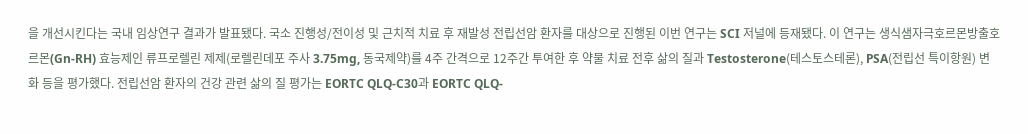을 개선시킨다는 국내 임상연구 결과가 발표됐다. 국소 진행성/전이성 및 근치적 치료 후 재발성 전립선암 환자를 대상으로 진행된 이번 연구는 SCI 저널에 등재됐다. 이 연구는 생식샘자극호르몬방출호르몬(Gn-RH) 효능제인 류프로렐린 제제(로렐린데포 주사 3.75mg, 동국제약)를 4주 간격으로 12주간 투여한 후 약물 치료 전후 삶의 질과 Testosterone(테스토스테론), PSA(전립선 특이항원) 변화 등을 평가했다. 전립선암 환자의 건강 관련 삶의 질 평가는 EORTC QLQ-C30과 EORTC QLQ-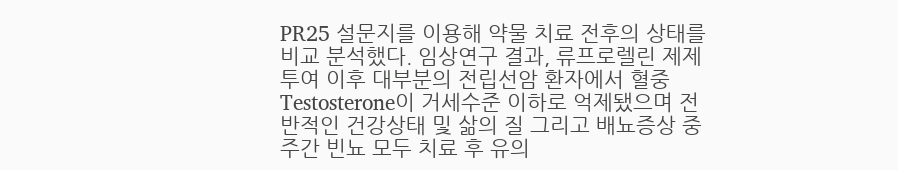PR25 설문지를 이용해 약물 치료 전후의 상태를 비교 분석했다. 임상연구 결과, 류프로렐린 제제 투여 이후 대부분의 전립선암 환자에서 혈중 Testosterone이 거세수준 이하로 억제됐으며 전반적인 건강상태 및 삶의 질 그리고 배뇨증상 중 주간 빈뇨 모두 치료 후 유의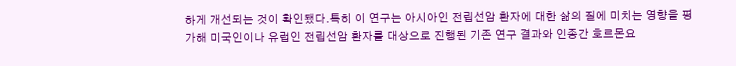하게 개선되는 것이 확인됐다.특히 이 연구는 아시아인 전립선암 환자에 대한 삶의 질에 미치는 영향을 평가해 미국인이나 유럽인 전립선암 환자를 대상으로 진행된 기존 연구 결과와 인종간 호르몬요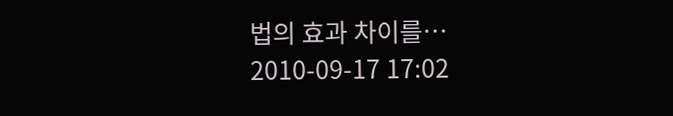법의 효과 차이를…
2010-09-17 17:02